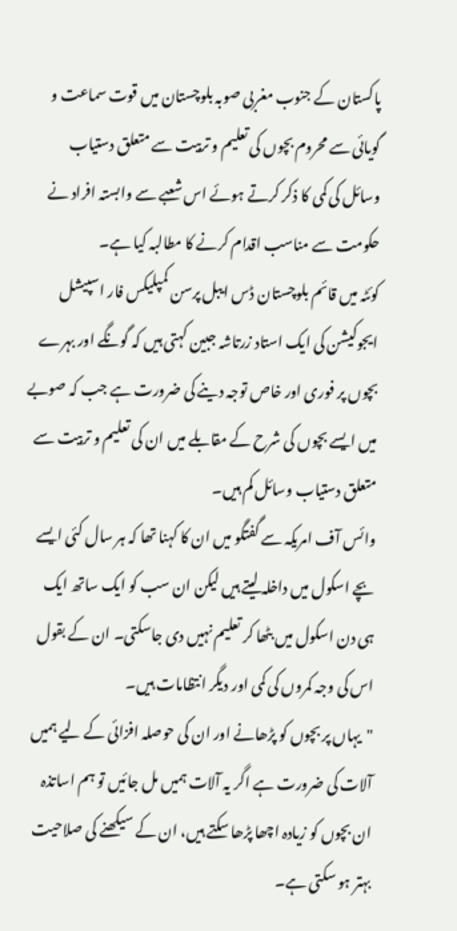پاکستان کے جنوب مغربی صوبہ بلوچستان میں قوت سماعت و گویائی سے محروم بچوں کی تعلیم و تربیت سے متعلق دستیاب وسائل کی کمی کا ذکر کرتے ہوئے اس شعبے سے وابستہ افراد نے حکومت سے مناسب اقدام کرنے کا مطالبہ کیا ہے۔
کوئٹہ میں قائم بلوچستان ڈس ایبل پرسن کمپلیکس فار اسپیشل ایجوکیشن کی ایک استاد زرتاشہ جبین کہتی ہیں کہ گونگے اور بہرے بچوں پر فوری اور خاص توجہ دینے کی ضرورت ہے جب کہ صوبے میں ایسے بچوں کی شرح کے مقابلے میں ان کی تعلیم و تربیت سے متعلق دستیاب وسائل کم ہیں۔
وائس آف امریکہ سے گفتگو میں ان کا کہنا تھا کہ ہر سال کئی ایسے بچے اسکول میں داخلہ لیتے ہیں لیکن ان سب کو ایک ساتھ ایک ہی دن اسکول میں بٹھا کر تعلیم نہیں دی جاسکتی۔ ان کے بقول اس کی وجہ کمروں کی کمی اور دیگر انتظامات ہیں۔
"یہاں پر بچوں کو پڑھانے اور ان کی حوصلہ افزائی کے لیے ہمیں آلات کی ضرورت ہے اگر یہ آلات ہمیں مل جائیں تو ہم اساتذہ ان بچوں کو زیادہ اچھا پڑھا سکتے ہیں، ان کے سیکھنے کی صلاحیت بہتر ہو سکتی ہے۔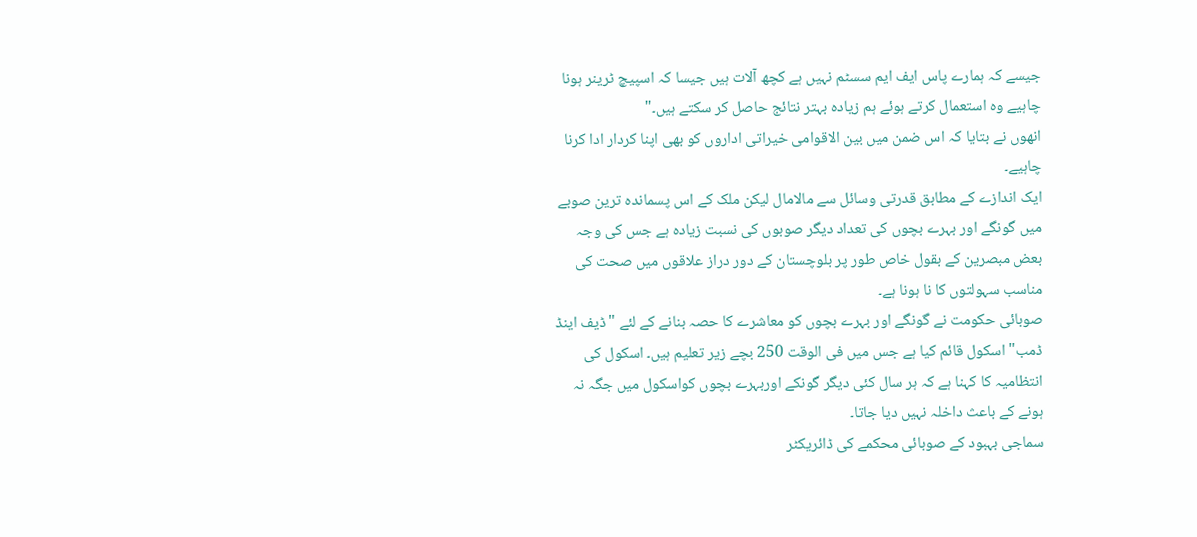جیسے کہ ہمارے پاس ایف ایم سسٹم نہیں ہے کچھ آلات ہیں جیسا کہ اسپیچ ٹرینر ہونا چاہیے وہ استعمال کرتے ہوئے ہم زیادہ بہتر نتائج حاصل کر سکتے ہیں۔"
انھوں نے بتایا کہ اس ضمن میں بین الاقوامی خیراتی اداروں کو بھی اپنا کردار ادا کرنا چاہیے۔
ایک اندازے کے مطابق قدرتی وسائل سے مالامال لیکن ملک کے اس پسماندہ ترین صوبے میں گونگے اور بہرے بچوں کی تعداد دیگر صوبوں کی نسبت زیادہ ہے جس کی وجہ بعض مبصرین کے بقول خاص طور پر بلوچستان کے دور دراز علاقوں میں صحت کی مناسب سہولتوں کا نا ہونا ہے۔
صوبائی حکومت نے گونگے اور بہرے بچوں کو معاشرے کا حصہ بنانے کے لئے "ڈیف اینڈ ڈمب" اسکول قائم کیا ہے جس میں فی الوقت 250 بچے زیر تعلیم ہیں۔ اسکول کی انتظامیہ کا کہنا ہے کہ ہر سال کئی دیگر گونکے اوربہرے بچوں کواسکول میں جگہ نہ ہونے کے باعث داخلہ نہیں دیا جاتا۔
سماجی بہبود کے صوبائی محکمے کی ڈائریکٹر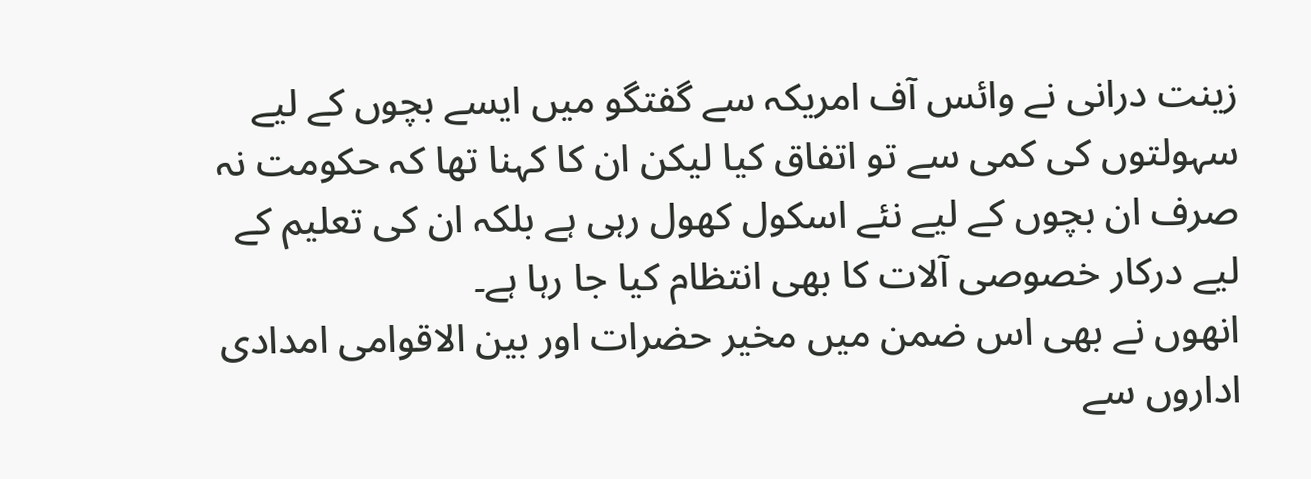زینت درانی نے وائس آف امریکہ سے گفتگو میں ایسے بچوں کے لیے سہولتوں کی کمی سے تو اتفاق کیا لیکن ان کا کہنا تھا کہ حکومت نہ صرف ان بچوں کے لیے نئے اسکول کھول رہی ہے بلکہ ان کی تعلیم کے لیے درکار خصوصی آلات کا بھی انتظام کیا جا رہا ہے۔
انھوں نے بھی اس ضمن میں مخیر حضرات اور بین الاقوامی امدادی اداروں سے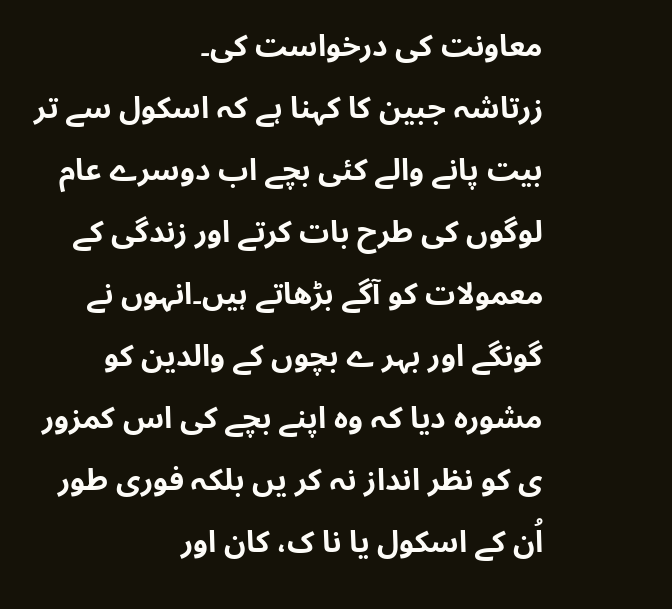معاونت کی درخواست کی۔
زرتاشہ جبین کا کہنا ہے کہ اسکول سے تر بیت پانے والے کئی بچے اب دوسرے عام لوگوں کی طرح بات کرتے اور زندگی کے معمولات کو آگے بڑھاتے ہیں۔انہوں نے گونگے اور بہر ے بچوں کے والدین کو مشورہ دیا کہ وہ اپنے بچے کی اس کمزور ی کو نظر انداز نہ کر یں بلکہ فوری طور اُن کے اسکول یا نا ک، کان اور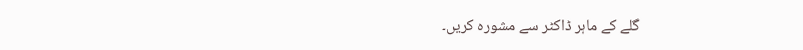گلے کے ماہر ڈاکٹر سے مشورہ کریں۔